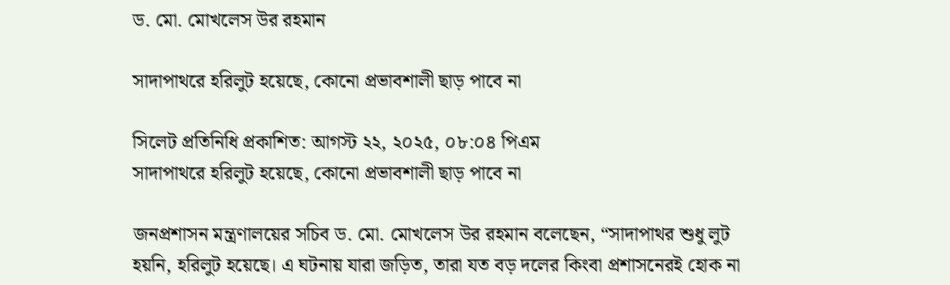ড. মো. মোখলেস উর রহমান

সাদাপাথরে হরিলুট হয়েছে, কোনো প্রভাবশালী ছাড় পাবে না

সিলেট প্রতিনিধি প্রকাশিত: আগস্ট ২২, ২০২৫, ০৮:০৪ পিএম
সাদাপাথরে হরিলুট হয়েছে, কোনো প্রভাবশালী ছাড় পাবে না

জনপ্রশাসন মন্ত্রণালয়ের সচিব ড. মো. মোখলেস উর রহমান বলেছেন, “সাদাপাথর শুধু লুট হয়নি, হরিলুট হয়েছে। এ ঘটনায় যারা জড়িত, তারা যত বড় দলের কিংবা প্রশাসনেরই হোক না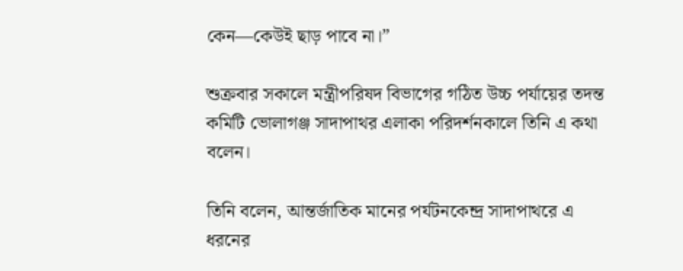কেন—কেউই ছাড় পাবে না।”

শুক্রবার সকালে মন্ত্রীপরিষদ বিভাগের গঠিত উচ্চ পর্যায়ের তদন্ত কমিটি ভোলাগঞ্জ সাদাপাথর এলাকা পরিদর্শনকালে তিনি এ কথা বলেন।

তিনি বলেন, আন্তর্জাতিক মানের পর্যটনকেন্দ্র সাদাপাথরে এ ধরনের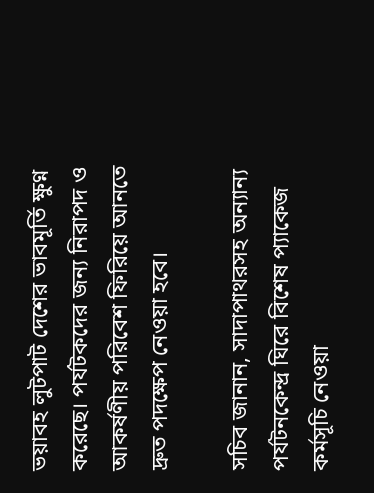ভয়াবহ লুটপাট দেশের ভাবমূর্তি ক্ষুণ্ন করেছে। পর্যটকদের জন্য নিরাপদ ও আকর্ষণীয় পরিবেশ ফিরিয়ে আনতে দ্রুত পদক্ষেপ নেওয়া হবে।

সচিব জানান, সাদাপাথরসহ অন্যান্য পর্যটনকেন্দ্র ঘিরে বিশেষ প্যাকেজ কর্মসূচি নেওয়া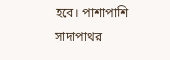হবে। পাশাপাশি সাদাপাথর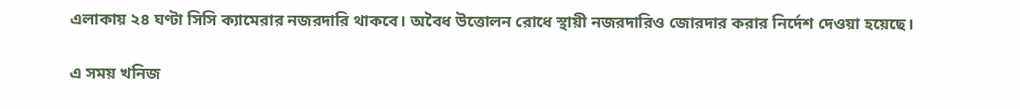এলাকায় ২৪ ঘণ্টা সিসি ক্যামেরার নজরদারি থাকবে। অবৈধ উত্তোলন রোধে স্থায়ী নজরদারিও জোরদার করার নির্দেশ দেওয়া হয়েছে।

এ সময় খনিজ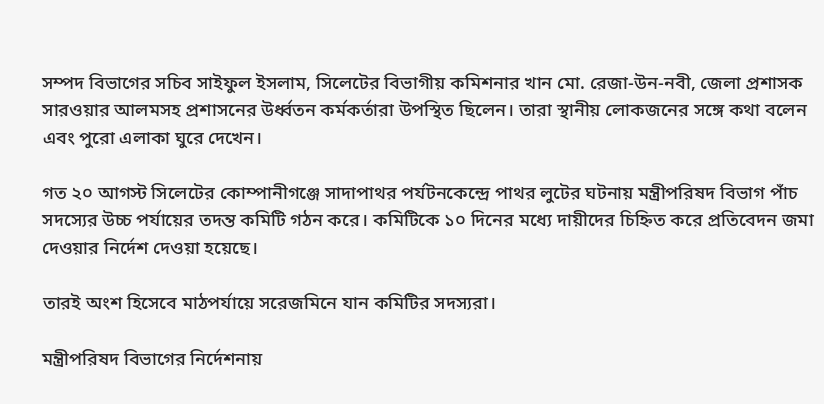সম্পদ বিভাগের সচিব সাইফুল ইসলাম, সিলেটের বিভাগীয় কমিশনার খান মো. রেজা-উন-নবী, জেলা প্রশাসক সারওয়ার আলমসহ প্রশাসনের উর্ধ্বতন কর্মকর্তারা উপস্থিত ছিলেন। তারা স্থানীয় লোকজনের সঙ্গে কথা বলেন এবং পুরো এলাকা ঘুরে দেখেন।

গত ২০ আগস্ট সিলেটের কোম্পানীগঞ্জে সাদাপাথর পর্যটনকেন্দ্রে পাথর লুটের ঘটনায় মন্ত্রীপরিষদ বিভাগ পাঁচ সদস্যের উচ্চ পর্যায়ের তদন্ত কমিটি গঠন করে। কমিটিকে ১০ দিনের মধ্যে দায়ীদের চিহ্নিত করে প্রতিবেদন জমা দেওয়ার নির্দেশ দেওয়া হয়েছে।

তারই অংশ হিসেবে মাঠপর্যায়ে সরেজমিনে যান কমিটির সদস্যরা।

মন্ত্রীপরিষদ বিভাগের নির্দেশনায়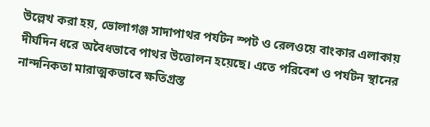উল্লেখ করা হয়, ভোলাগঞ্জ সাদাপাথর পর্যটন স্পট ও রেলওয়ে বাংকার এলাকায় দীর্ঘদিন ধরে অবৈধভাবে পাথর উত্তোলন হয়েছে। এতে পরিবেশ ও পর্যটন স্থানের নান্দনিকতা মারাত্মকভাবে ক্ষতিগ্রস্ত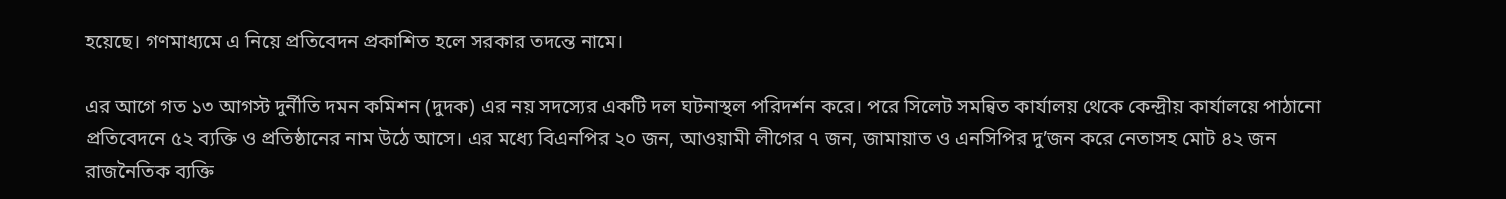হয়েছে। গণমাধ্যমে এ নিয়ে প্রতিবেদন প্রকাশিত হলে সরকার তদন্তে নামে।

এর আগে গত ১৩ আগস্ট দুর্নীতি দমন কমিশন (দুদক) এর নয় সদস্যের একটি দল ঘটনাস্থল পরিদর্শন করে। পরে সিলেট সমন্বিত কার্যালয় থেকে কেন্দ্রীয় কার্যালয়ে পাঠানো প্রতিবেদনে ৫২ ব্যক্তি ও প্রতিষ্ঠানের নাম উঠে আসে। এর মধ্যে বিএনপির ২০ জন, আওয়ামী লীগের ৭ জন, জামায়াত ও এনসিপির দু’জন করে নেতাসহ মোট ৪২ জন রাজনৈতিক ব্যক্তি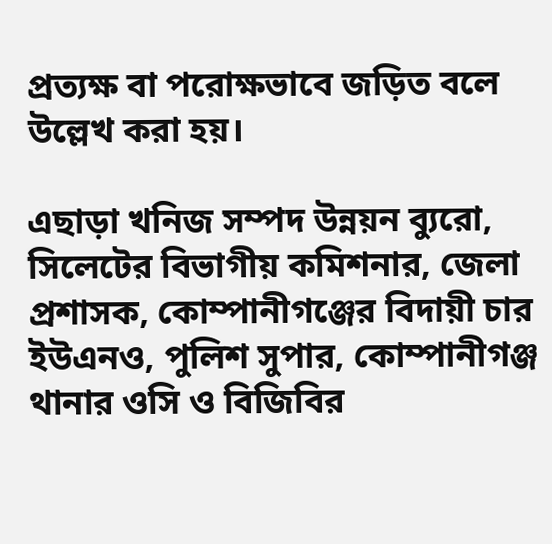প্রত্যক্ষ বা পরোক্ষভাবে জড়িত বলে উল্লেখ করা হয়।

এছাড়া খনিজ সম্পদ উন্নয়ন ব্যুরো, সিলেটের বিভাগীয় কমিশনার, জেলা প্রশাসক, কোম্পানীগঞ্জের বিদায়ী চার ইউএনও, পুলিশ সুপার, কোম্পানীগঞ্জ থানার ওসি ও বিজিবির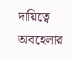দায়িত্বে অবহেলার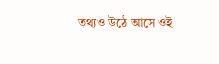তথ্যও উঠে আসে ওই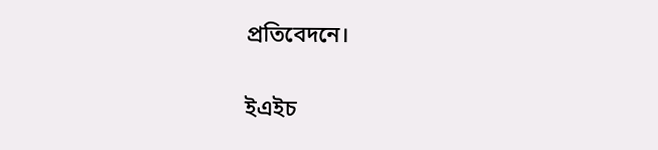প্রতিবেদনে।

ইএইচ